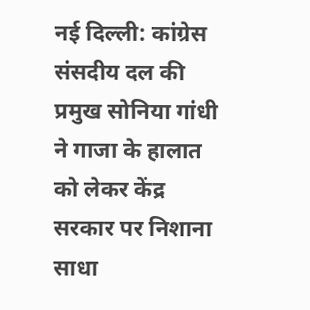नई दिल्ली: कांग्रेस संसदीय दल की प्रमुख सोनिया गांधी ने गाजा के हालात को लेकर केंद्र सरकार पर निशाना साधा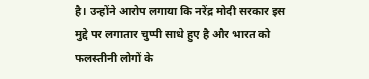है। उन्होंने आरोप लगाया कि नरेंद्र मोदी सरकार इस मुद्दे पर लगातार चुप्पी साधे हुए है और भारत को फलस्तीनी लोगों के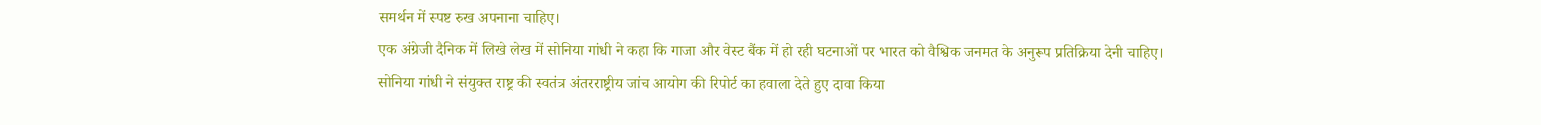समर्थन में स्पष्ट रुख अपनाना चाहिए।
एक अंग्रेजी दैनिक में लिखे लेख में सोनिया गांधी ने कहा कि गाजा और वेस्ट बैंक में हो रही घटनाओं पर भारत को वैश्विक जनमत के अनुरूप प्रतिक्रिया देनी चाहिए।
सोनिया गांधी ने संयुक्त राष्ट्र की स्वतंत्र अंतरराष्ट्रीय जांच आयोग की रिपोर्ट का हवाला देते हुए दावा किया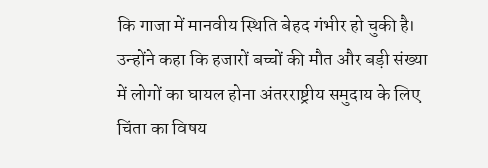कि गाजा में मानवीय स्थिति बेहद गंभीर हो चुकी है। उन्होंने कहा कि हजारों बच्चों की मौत और बड़ी संख्या में लोगों का घायल होना अंतरराष्ट्रीय समुदाय के लिए चिंता का विषय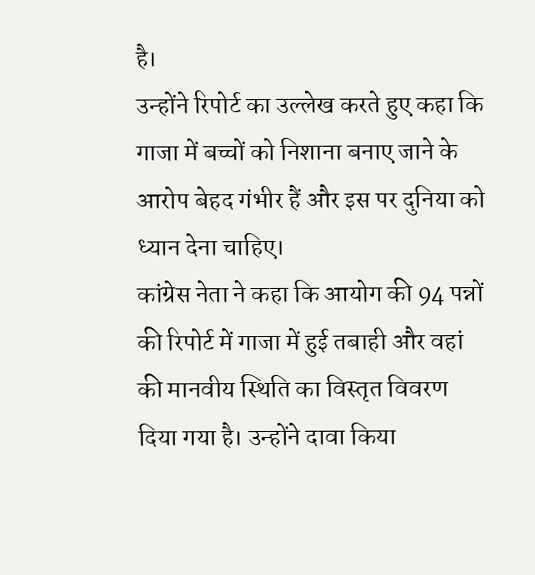है।
उन्होंने रिपोर्ट का उल्लेख करते हुए कहा कि गाजा में बच्चों को निशाना बनाए जाने के आरोप बेहद गंभीर हैं और इस पर दुनिया को ध्यान देना चाहिए।
कांग्रेस नेता ने कहा कि आयोग की 94 पन्नों की रिपोर्ट में गाजा में हुई तबाही और वहां की मानवीय स्थिति का विस्तृत विवरण दिया गया है। उन्होंने दावा किया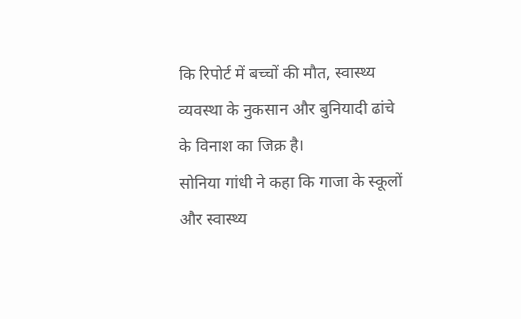कि रिपोर्ट में बच्चों की मौत, स्वास्थ्य व्यवस्था के नुकसान और बुनियादी ढांचे के विनाश का जिक्र है।
सोनिया गांधी ने कहा कि गाजा के स्कूलों और स्वास्थ्य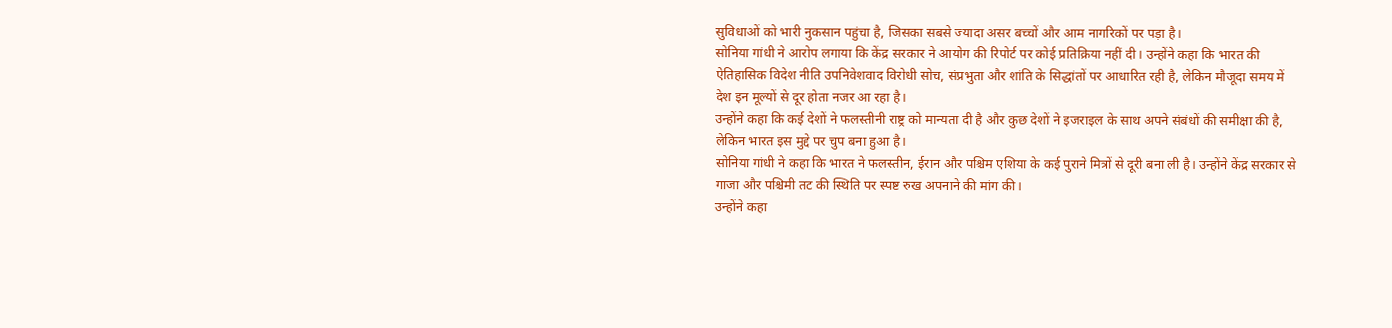सुविधाओं को भारी नुकसान पहुंचा है, जिसका सबसे ज्यादा असर बच्चों और आम नागरिकों पर पड़ा है।
सोनिया गांधी ने आरोप लगाया कि केंद्र सरकार ने आयोग की रिपोर्ट पर कोई प्रतिक्रिया नहीं दी। उन्होंने कहा कि भारत की ऐतिहासिक विदेश नीति उपनिवेशवाद विरोधी सोच, संप्रभुता और शांति के सिद्धांतों पर आधारित रही है, लेकिन मौजूदा समय में देश इन मूल्यों से दूर होता नजर आ रहा है।
उन्होंने कहा कि कई देशों ने फलस्तीनी राष्ट्र को मान्यता दी है और कुछ देशों ने इजराइल के साथ अपने संबंधों की समीक्षा की है, लेकिन भारत इस मुद्दे पर चुप बना हुआ है।
सोनिया गांधी ने कहा कि भारत ने फलस्तीन, ईरान और पश्चिम एशिया के कई पुराने मित्रों से दूरी बना ली है। उन्होंने केंद्र सरकार से गाजा और पश्चिमी तट की स्थिति पर स्पष्ट रुख अपनाने की मांग की।
उन्होंने कहा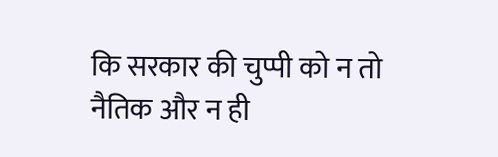कि सरकार की चुप्पी को न तो नैतिक और न ही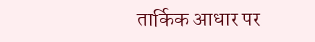तार्किक आधार पर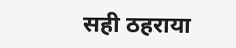सही ठहराया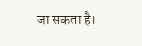जा सकता है।